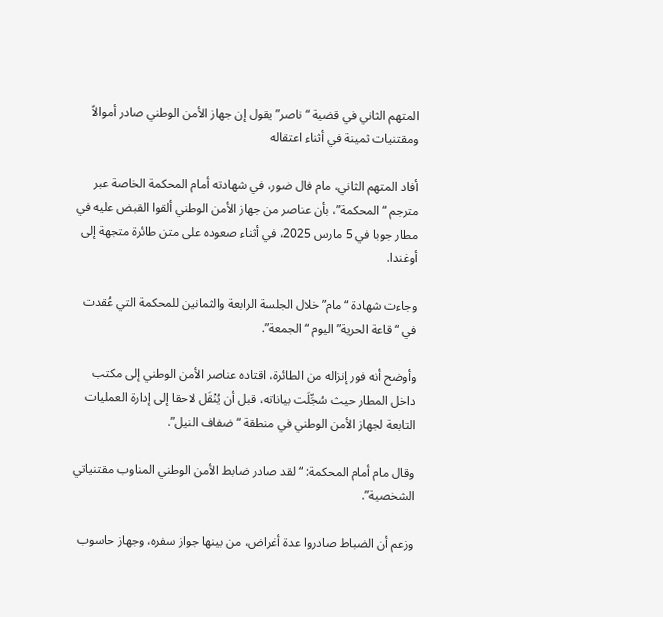المتهم الثاني في قضية “ناصر” يقول إن جهاز الأمن الوطني صادر أموالاً ومقتنيات ثمينة في أثناء اعتقاله

أفاد المتهم الثاني، مام فال ضور، في شهادته أمام المحكمة الخاصة عبر مترجم “المحكمة”، بأن عناصر من جهاز الأمن الوطني ألقوا القبض عليه في مطار جوبا في 5 مارس 2025، في أثناء صعوده على متن طائرة متجهة إلى أوغندا.

وجاءت شهادة “مام” خلال الجلسة الرابعة والثمانين للمحكمة التي عُقدت في “قاعة الحرية” اليوم “الجمعة”.

وأوضح أنه فور إنزاله من الطائرة، اقتاده عناصر الأمن الوطني إلى مكتب داخل المطار حيث سُجِّلَت بياناته، قبل أن يُنْقَل لاحقا إلى إدارة العمليات التابعة لجهاز الأمن الوطني في منطقة “ضفاف النيل”.

وقال مام أمام المحكمة: “لقد صادر ضابط الأمن الوطني المناوب مقتنياتي الشخصية”.

وزعم أن الضباط صادروا عدة أغراض، من بينها جواز سفره، وجهاز حاسوب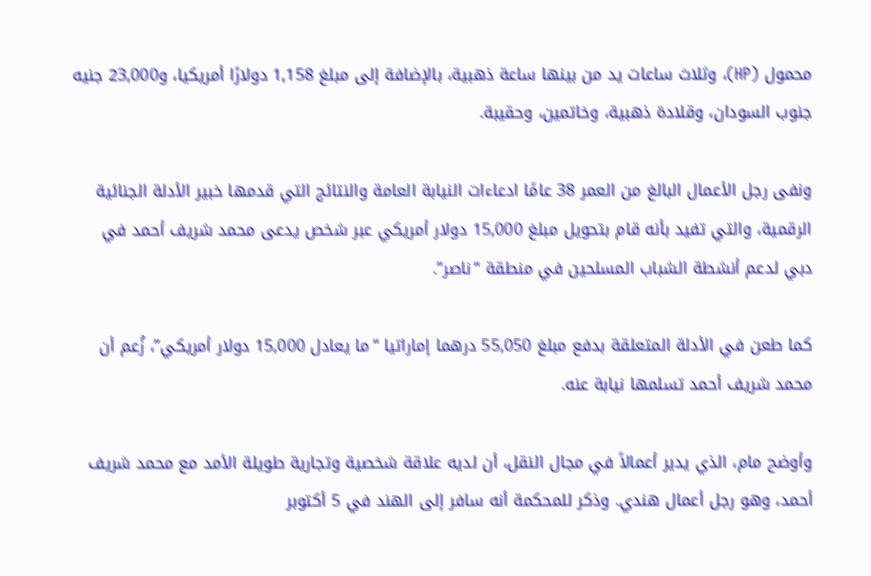محمول (HP)، وثلاث ساعات يد من بينها ساعة ذهبية، بالإضافة إلى مبلغ 1,158 دولارًا أمريكيا، و23,000 جنيه جنوب السودان، وقلادة ذهبية، وخاتمين، وحقيبة.

ونفى رجل الأعمال البالغ من العمر 38 عامًا ادعاءات النيابة العامة والنتائج التي قدمها خبير الأدلة الجنائية الرقمية، والتي تفيد بأنه قام بتحويل مبلغ 15,000 دولار أمريكي عبر شخص يدعى محمد شريف أحمد في دبي لدعم أنشطة الشباب المسلحين في منطقة “ناصر”.

كما طعن في الأدلة المتعلقة بدفع مبلغ 55,050 درهما إماراتيا “ما يعادل 15,000 دولار أمريكي”، زُعم أن محمد شريف أحمد تسلمها نيابة عنه.

وأوضح مام، الذي يدير أعمالاً في مجال النقل، أن لديه علاقة شخصية وتجارية طويلة الأمد مع محمد شريف أحمد، وهو رجل أعمال هندي. وذكر للمحكمة أنه سافر إلى الهند في 5 أكتوبر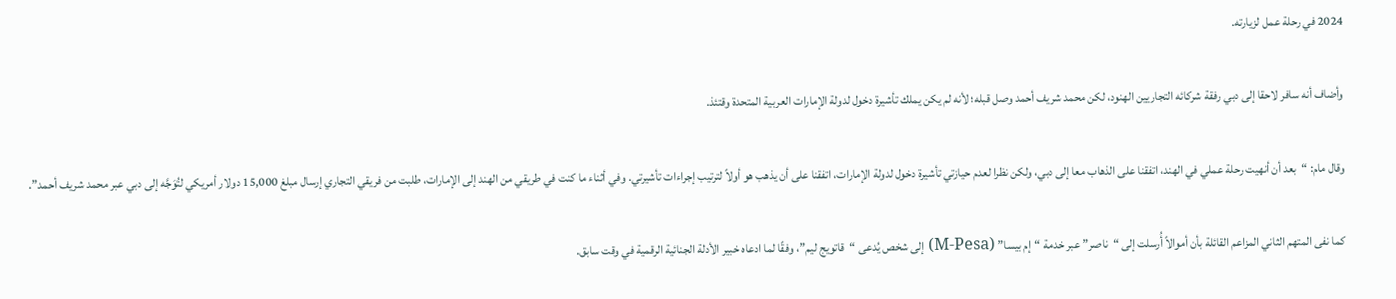2024 في رحلة عمل لزيارته.

وأضاف أنه سافر لاحقا إلى دبي رفقة شركائه التجاريين الهنود، لكن محمد شريف أحمد وصل قبله؛ لأنه لم يكن يملك تأشيرة دخول لدولة الإمارات العربية المتحدة وقتئذ.

وقال مام: “بعد أن أنهيت رحلة عملي في الهند، اتفقنا على الذهاب معا إلى دبي، ولكن نظرا لعدم حيازتي تأشيرة دخول لدولة الإمارات، اتفقنا على أن يذهب هو أولاً لترتيب إجراءات تأشيرتي. وفي أثناء ما كنت في طريقي من الهند إلى الإمارات، طلبت من فريقي التجاري إرسال مبلغ 15,000 دولار أمريكي لتُوَجَّه إلى دبي عبر محمد شريف أحمد”.

كما نفى المتهم الثاني المزاعم القائلة بأن أموالاً أُرسلت إلى “ناصر” عبر خدمة “إم بيسا” (M-Pesa) إلى شخص يُدعى “قاتويج ليم”، وفقًا لما ادعاه خبير الأدلة الجنائية الرقمية في وقت سابق.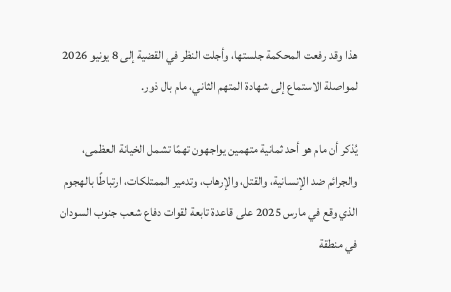هذا وقد رفعت المحكمة جلستها، وأجلت النظر في القضية إلى 8 يونيو 2026 لمواصلة الاستماع إلى شهادة المتهم الثاني، مام بال ذور.

يُذكر أن مام هو أحد ثمانية متهمين يواجهون تهمًا تشمل الخيانة العظمى، والجرائم ضد الإنسانية، والقتل، والإرهاب، وتدمير الممتلكات، ارتباطًا بالهجوم الذي وقع في مارس 2025 على قاعدة تابعة لقوات دفاع شعب جنوب السودان في منطقة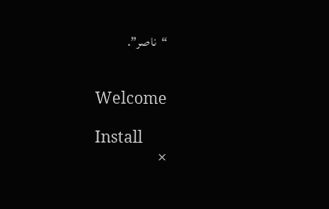“ناصر”.


Welcome

Install
×